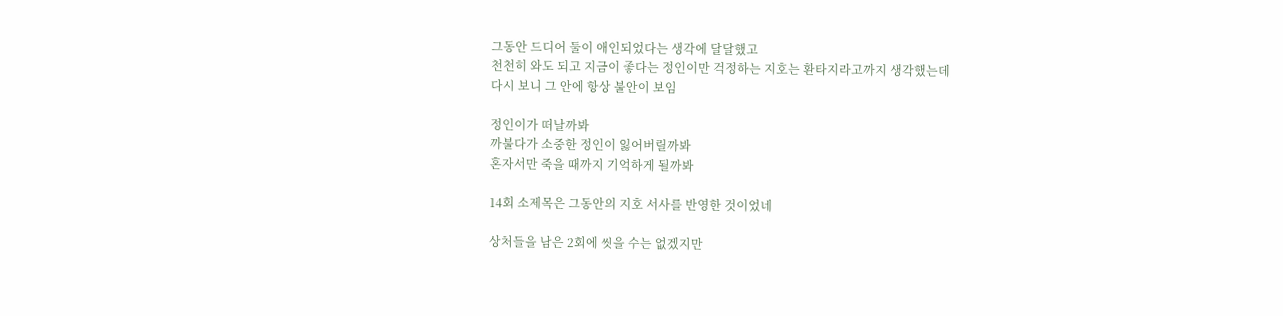그동안 드디어 둘이 애인되었다는 생각에 달달했고
천천히 와도 되고 지금이 좋다는 정인이만 걱정하는 지호는 환타지라고까지 생각했는데
다시 보니 그 안에 항상 불안이 보임

정인이가 떠날까봐
까불다가 소중한 정인이 잃어버릴까봐
혼자서만 죽을 때까지 기억하게 될까봐

14회 소제목은 그동안의 지호 서사를 반영한 것이었네

상처들을 남은 2회에 씻을 수는 없겠지만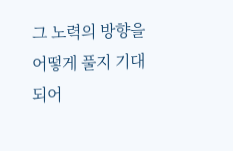그 노력의 방향을 어떻게 풀지 기대되어